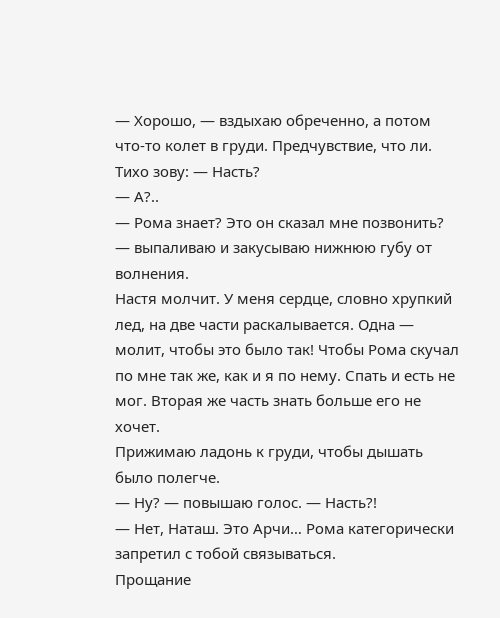— Хорошо, — вздыхаю обреченно, а потом что-то колет в груди. Предчувствие, что ли. Тихо зову: — Насть?
— А?..
— Рома знает? Это он сказал мне позвонить? — выпаливаю и закусываю нижнюю губу от волнения.
Настя молчит. У меня сердце, словно хрупкий лед, на две части раскалывается. Одна — молит, чтобы это было так! Чтобы Рома скучал по мне так же, как и я по нему. Спать и есть не мог. Вторая же часть знать больше его не хочет.
Прижимаю ладонь к груди, чтобы дышать было полегче.
— Ну? — повышаю голос. — Насть?!
— Нет, Наташ. Это Арчи… Рома категорически запретил с тобой связываться.
Прощание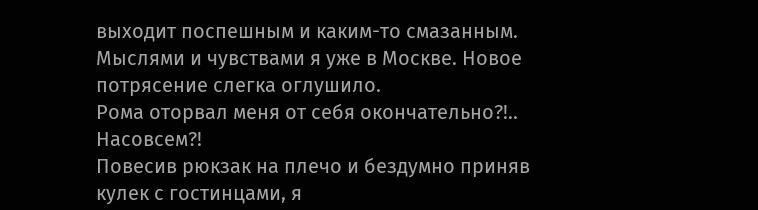выходит поспешным и каким-то смазанным. Мыслями и чувствами я уже в Москве. Новое потрясение слегка оглушило.
Рома оторвал меня от себя окончательно?!.. Насовсем?!
Повесив рюкзак на плечо и бездумно приняв кулек с гостинцами, я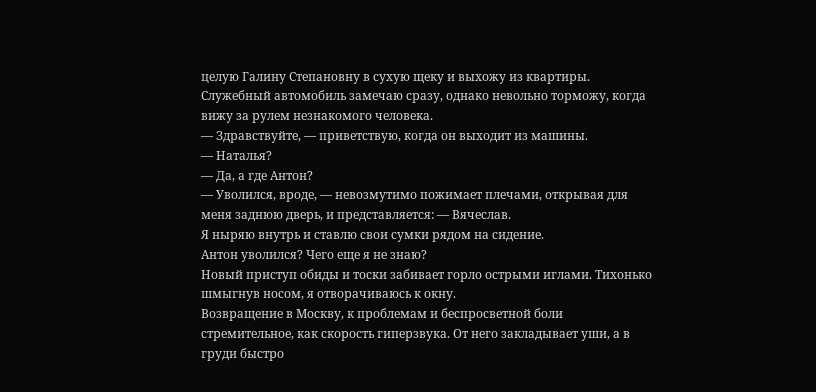целую Галину Степановну в сухую щеку и выхожу из квартиры.
Служебный автомобиль замечаю сразу, однако невольно торможу, когда вижу за рулем незнакомого человека.
— Здравствуйте, — приветствую, когда он выходит из машины.
— Наталья?
— Да, а где Антон?
— Уволился, вроде, — невозмутимо пожимает плечами, открывая для меня заднюю дверь, и представляется: — Вячеслав.
Я ныряю внутрь и ставлю свои сумки рядом на сидение.
Антон уволился? Чего еще я не знаю?
Новый приступ обиды и тоски забивает горло острыми иглами. Тихонько шмыгнув носом, я отворачиваюсь к окну.
Возвращение в Москву, к проблемам и беспросветной боли стремительное, как скорость гиперзвука. От него закладывает уши, а в груди быстро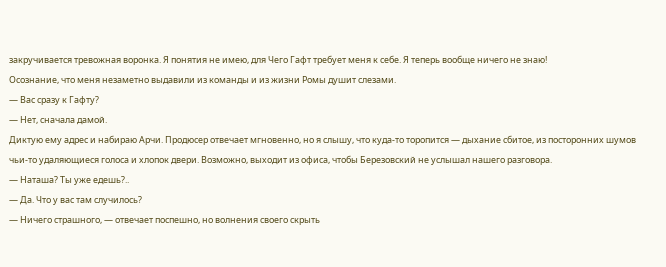закручивается тревожная воронка. Я понятия не имею, для Чего Гафт требует меня к себе. Я теперь вообще ничего не знаю!
Осознание, что меня незаметно выдавили из команды и из жизни Ромы душит слезами.
— Вас сразу к Гафту?
— Нет, сначала дамой.
Диктую ему адрес и набираю Арчи. Продюсер отвечает мгновенно, но я слышу, что куда-то торопится — дыхание сбитое, из посторонних шумов чьи-то удаляющиеся голоса и хлопок двери. Возможно, выходит из офиса, чтобы Березовский не услышал нашего разговора.
— Наташа? Ты уже едешь?..
— Да. Что у вас там случилось?
— Ничего страшного, — отвечает поспешно, но волнения своего скрыть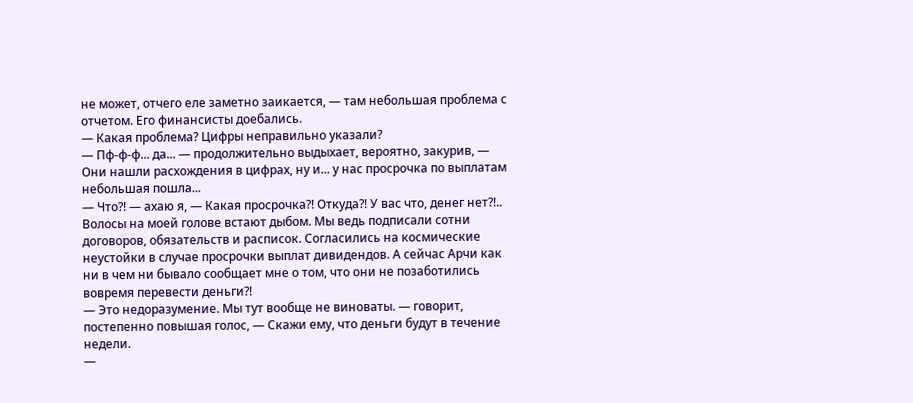не может, отчего еле заметно заикается, — там небольшая проблема с отчетом. Его финансисты доебались.
— Какая проблема? Цифры неправильно указали?
— Пф-ф-ф... да... — продолжительно выдыхает, вероятно, закурив, — Они нашли расхождения в цифрах, ну и... у нас просрочка по выплатам небольшая пошла...
— Что?! — ахаю я, — Какая просрочка?! Откуда?! У вас что, денег нет?!..
Волосы на моей голове встают дыбом. Мы ведь подписали сотни договоров, обязательств и расписок. Согласились на космические неустойки в случае просрочки выплат дивидендов. А сейчас Арчи как ни в чем ни бывало сообщает мне о том, что они не позаботились вовремя перевести деньги?!
— Это недоразумение. Мы тут вообще не виноваты. — говорит, постепенно повышая голос, — Скажи ему, что деньги будут в течение недели.
—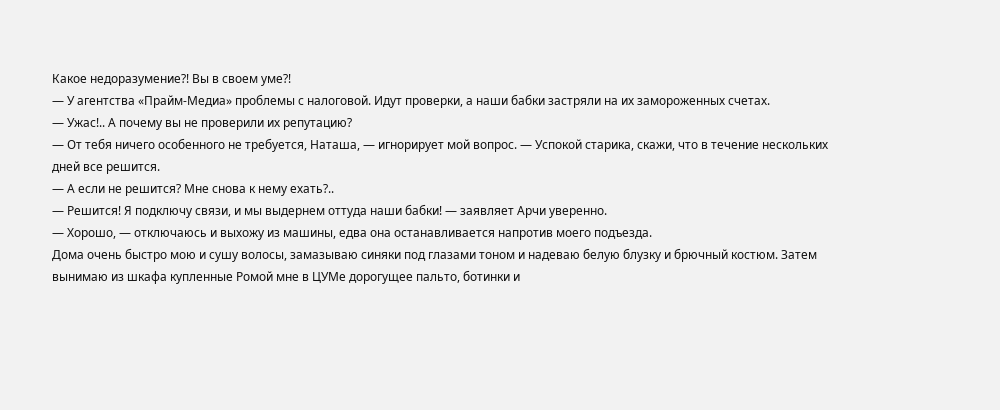Какое недоразумение?! Вы в своем уме?!
— У агентства «Прайм-Медиа» проблемы с налоговой. Идут проверки, а наши бабки застряли на их замороженных счетах.
— Ужас!.. А почему вы не проверили их репутацию?
— От тебя ничего особенного не требуется, Наташа, — игнорирует мой вопрос. — Успокой старика, скажи, что в течение нескольких дней все решится.
— А если не решится? Мне снова к нему ехать?..
— Решится! Я подключу связи, и мы выдернем оттуда наши бабки! — заявляет Арчи уверенно.
— Хорошо, — отключаюсь и выхожу из машины, едва она останавливается напротив моего подъезда.
Дома очень быстро мою и сушу волосы, замазываю синяки под глазами тоном и надеваю белую блузку и брючный костюм. Затем вынимаю из шкафа купленные Ромой мне в ЦУМе дорогущее пальто, ботинки и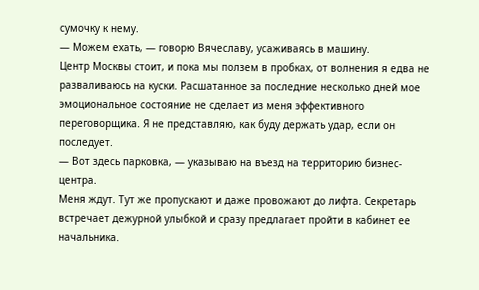сумочку к нему.
— Можем ехать, — говорю Вячеславу, усаживаясь в машину.
Центр Москвы стоит, и пока мы ползем в пробках, от волнения я едва не разваливаюсь на куски. Расшатанное за последние несколько дней мое эмоциональное состояние не сделает из меня эффективного переговорщика. Я не представляю, как буду держать удар, если он последует.
— Вот здесь парковка, — указываю на въезд на территорию бизнес-центра.
Меня ждут. Тут же пропускают и даже провожают до лифта. Секретарь встречает дежурной улыбкой и сразу предлагает пройти в кабинет ее начальника.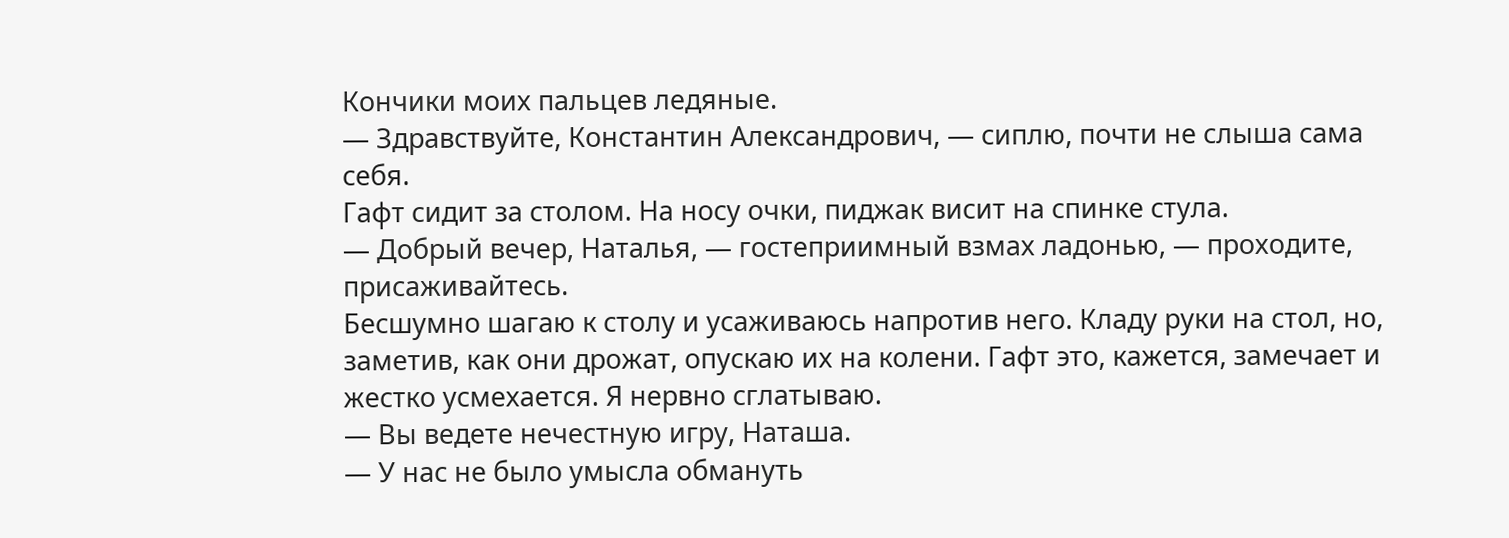Кончики моих пальцев ледяные.
— Здравствуйте, Константин Александрович, — сиплю, почти не слыша сама себя.
Гафт сидит за столом. На носу очки, пиджак висит на спинке стула.
— Добрый вечер, Наталья, — гостеприимный взмах ладонью, — проходите, присаживайтесь.
Бесшумно шагаю к столу и усаживаюсь напротив него. Кладу руки на стол, но, заметив, как они дрожат, опускаю их на колени. Гафт это, кажется, замечает и жестко усмехается. Я нервно сглатываю.
— Вы ведете нечестную игру, Наташа.
— У нас не было умысла обмануть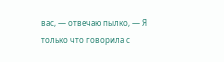вас, — отвечаю пылко, — Я только что говорила с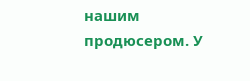нашим продюсером. У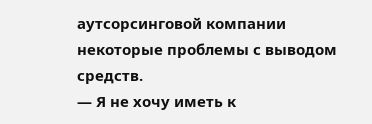аутсорсинговой компании некоторые проблемы с выводом средств.
— Я не хочу иметь к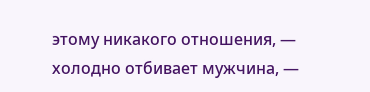этому никакого отношения, — холодно отбивает мужчина, —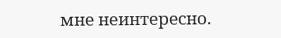мне неинтересно.